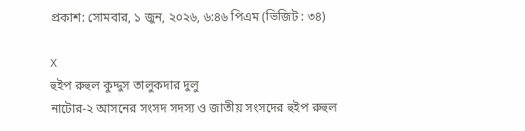প্রকাশ: সোমবার, ১ জুন, ২০২৬, ৬:৪৬ পিএম (ভিজিট : ৩৪)

X
হুইপ রুহুল কুদ্দুস তালুকদার দুলু
নাটোর-২ আসনের সংসদ সদস্য ও জাতীয় সংসদের হুইপ রুহুল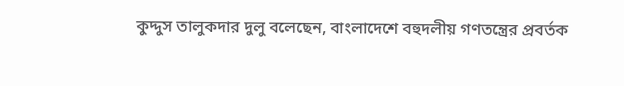কুদ্দুস তালুকদার দুলু বলেছেন, বাংলাদেশে বহুদলীয় গণতন্ত্রের প্রবর্তক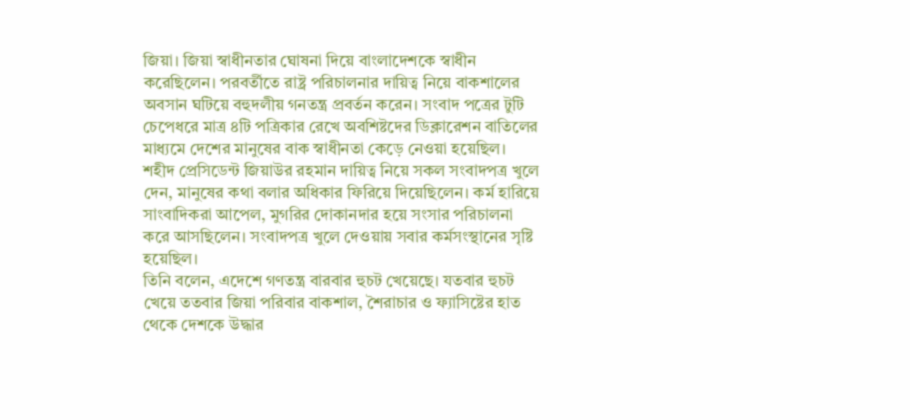জিয়া। জিয়া স্বাধীনতার ঘোষনা দিয়ে বাংলাদেশকে স্বাধীন করেছিলেন। পরবর্তীতে রাষ্ট্র পরিচালনার দায়িত্ব নিয়ে বাকশালের অবসান ঘটিয়ে বহুদলীয় গনতন্ত্র প্রবর্তন করেন। সংবাদ পত্রের টুটি চেপেধরে মাত্র ৪টি পত্রিকার রেখে অবশিষ্টদের ডিক্লারেশন বাতিলের মাধ্যমে দেশের মানুষের বাক স্বাধীনতা কেড়ে নেওয়া হয়েছিল। শহীদ প্রেসিডেন্ট জিয়াউর রহমান দায়িত্ব নিয়ে সকল সংবাদপত্র খুলে দেন, মানুষের কথা বলার অধিকার ফিরিয়ে দিয়েছিলেন। কর্ম হারিয়ে সাংবাদিকরা আপেল, মুগরির দোকানদার হয়ে সংসার পরিচালনা করে আসছিলেন। সংবাদপত্র খুলে দেওয়ায় সবার কর্মসংস্থানের সৃষ্টি হয়েছিল।
তিনি বলেন, এদেশে গণতন্ত্র বারবার হুচট খেয়েছে। যতবার হুচট খেয়ে ততবার জিয়া পরিবার বাকশাল, শৈরাচার ও ফ্যাসিষ্টের হাত থেকে দেশকে উদ্ধার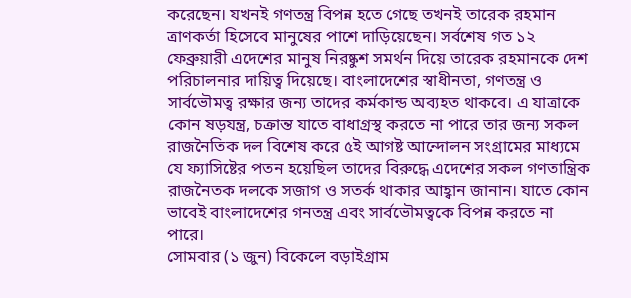করেছেন। যখনই গণতন্ত্র বিপন্ন হতে গেছে তখনই তারেক রহমান ত্রাণকর্তা হিসেবে মানুষের পাশে দাড়িয়েছেন। সর্বশেষ গত ১২ ফেব্রুয়ারী এদেশের মানুষ নিরষ্কুশ সমর্থন দিয়ে তারেক রহমানকে দেশ পরিচালনার দায়িত্ব দিয়েছে। বাংলাদেশের স্বাধীনতা, গণতন্ত্র ও সার্বভৌমত্ব রক্ষার জন্য তাদের কর্মকান্ড অব্যহত থাকবে। এ যাত্রাকে কোন ষড়যন্ত্র, চক্রান্ত যাতে বাধাগ্রস্থ করতে না পারে তার জন্য সকল রাজনৈতিক দল বিশেষ করে ৫ই আগষ্ট আন্দোলন সংগ্রামের মাধ্যমে যে ফ্যাসিষ্টের পতন হয়েছিল তাদের বিরুদ্ধে এদেশের সকল গণতান্ত্রিক রাজনৈতক দলকে সজাগ ও সতর্ক থাকার আহ্বান জানান। যাতে কোন ভাবেই বাংলাদেশের গনতন্ত্র এবং সার্বভৌমত্বকে বিপন্ন করতে না পারে।
সোমবার (১ জুন) বিকেলে বড়াইগ্রাম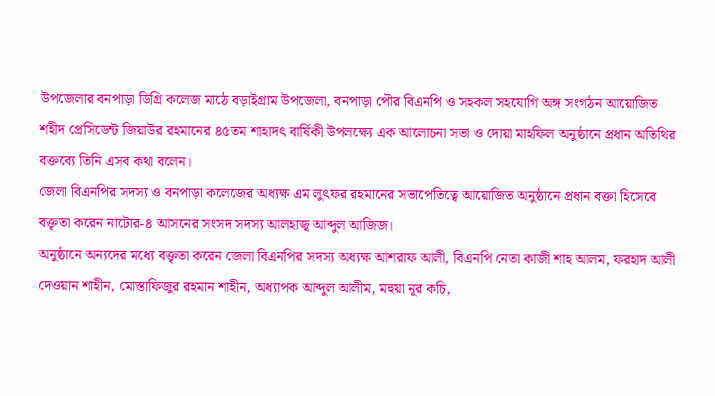উপজেলার বনপাড়া ডিগ্রি কলেজ মাঠে বড়াইগ্রাম উপজেলা, বনপাড়া পৌর বিএনপি ও সহকল সহযোগি অঙ্গ সংগঠন আয়োজিত শহীদ প্রেসিডেন্ট জিয়াউর রহমানের ৪৫তম শাহাদৎ বার্ষিকী উপলক্ষ্যে এক আলোচনা সভা ও দোয়া মাহফিল অনুষ্ঠানে প্রধান অতিথির বক্তব্যে তিনি এসব কথা বলেন।
জেলা বিএনপির সদস্য ও বনপাড়া কলেজের অধ্যক্ষ এম লুৎফর রহমানের সভাপেতিত্বে আয়োজিত অনুষ্ঠানে প্রধান বক্তা হিসেবে বক্তৃতা করেন নাটোর-৪ আসনের সংসদ সদস্য আলহাজ্ব আব্দুল আজিজ।
অনুষ্ঠানে অন্যদের মধ্যে বক্তৃতা করেন জেলা বিএনপির সদস্য অধ্যক্ষ আশরাফ আলী, বিএনপি নেতা কাজী শাহ আলম, ফরহাদ আলী দেওয়ান শাহীন, মোস্তাফিজুর রহমান শাহীন, অধ্যাপক আব্দুল আলীম, মহুয়া নূর কচি,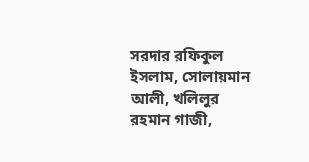সরদার রফিকুল ইসলাম, সোলায়মান আলী, খলিলুর রহমান গাজী,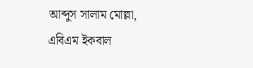আব্দুস সালাম মোল্লা, এবিএম ইকবাল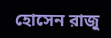হোসেন রাজু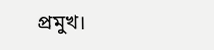প্রমুখ।